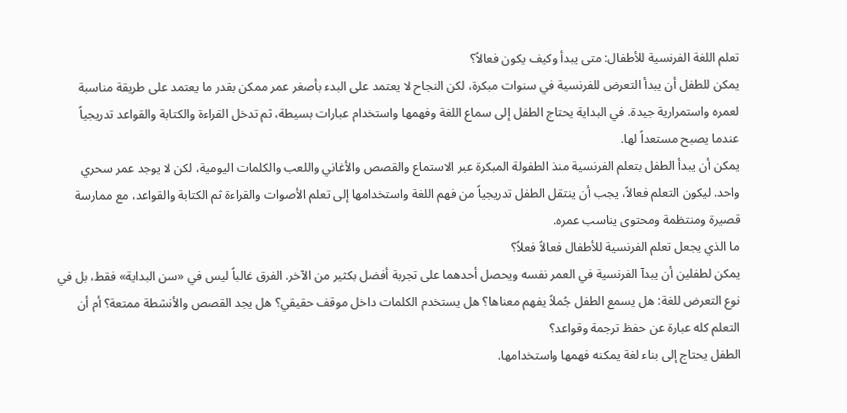تعلم اللغة الفرنسية للأطفال: متى يبدأ وكيف يكون فعالاً؟
يمكن للطفل أن يبدأ التعرض للفرنسية في سنوات مبكرة، لكن النجاح لا يعتمد على البدء بأصغر عمر ممكن بقدر ما يعتمد على طريقة مناسبة لعمره واستمرارية جيدة. في البداية يحتاج الطفل إلى سماع اللغة وفهمها واستخدام عبارات بسيطة، ثم تدخل القراءة والكتابة والقواعد تدريجياً عندما يصبح مستعداً لها.
يمكن أن يبدأ الطفل بتعلم الفرنسية منذ الطفولة المبكرة عبر الاستماع والقصص والأغاني واللعب والكلمات اليومية، لكن لا يوجد عمر سحري واحد. ليكون التعلم فعالاً، يجب أن ينتقل الطفل تدريجياً من فهم اللغة واستخدامها إلى تعلم الأصوات والقراءة ثم الكتابة والقواعد، مع ممارسة قصيرة ومنتظمة ومحتوى يناسب عمره.
ما الذي يجعل تعلم الفرنسية للأطفال فعالاً فعلاً؟
يمكن لطفلين أن يبدآ الفرنسية في العمر نفسه ويحصل أحدهما على تجربة أفضل بكثير من الآخر. الفرق غالباً ليس في «سن البداية» فقط، بل في نوع التعرض للغة: هل يسمع الطفل جُملاً يفهم معناها؟ هل يستخدم الكلمات داخل موقف حقيقي؟ هل يجد القصص والأنشطة ممتعة؟ أم أن التعلم كله عبارة عن حفظ ترجمة وقواعد؟
الطفل يحتاج إلى بناء لغة يمكنه فهمها واستخدامها.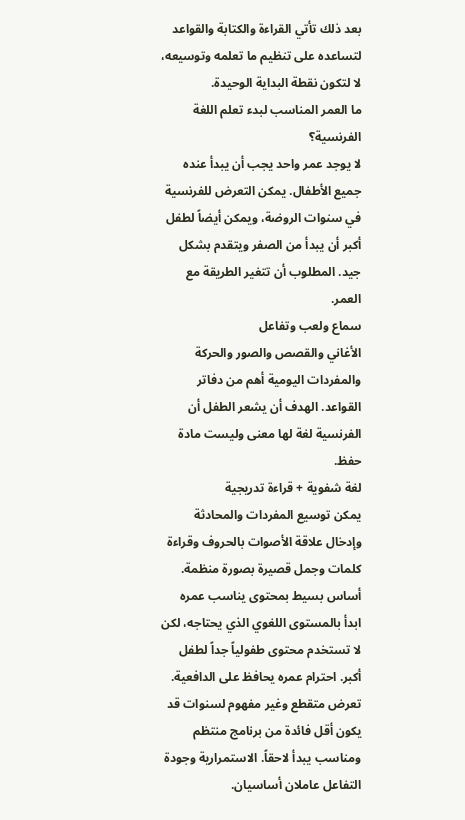بعد ذلك تأتي القراءة والكتابة والقواعد لتساعده على تنظيم ما تعلمه وتوسيعه، لا لتكون نقطة البداية الوحيدة.
ما العمر المناسب لبدء تعلم اللغة الفرنسية؟
لا يوجد عمر واحد يجب أن يبدأ عنده جميع الأطفال. يمكن التعرض للفرنسية في سنوات الروضة، ويمكن أيضاً لطفل أكبر أن يبدأ من الصفر ويتقدم بشكل جيد. المطلوب أن تتغير الطريقة مع العمر.
سماع ولعب وتفاعل
الأغاني والقصص والصور والحركة والمفردات اليومية أهم من دفاتر القواعد. الهدف أن يشعر الطفل أن الفرنسية لغة لها معنى وليست مادة حفظ.
لغة شفوية + قراءة تدريجية
يمكن توسيع المفردات والمحادثة وإدخال علاقة الأصوات بالحروف وقراءة كلمات وجمل قصيرة بصورة منظمة.
أساس بسيط بمحتوى يناسب عمره
ابدأ بالمستوى اللغوي الذي يحتاجه، لكن لا تستخدم محتوى طفولياً جداً لطفل أكبر. احترام عمره يحافظ على الدافعية.
تعرض متقطع وغير مفهوم لسنوات قد يكون أقل فائدة من برنامج منتظم ومناسب يبدأ لاحقاً. الاستمرارية وجودة التفاعل عاملان أساسيان.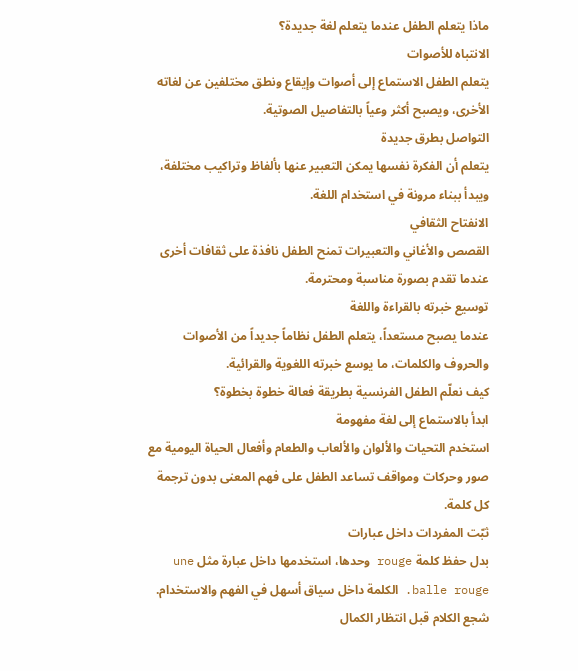ماذا يتعلم الطفل عندما يتعلم لغة جديدة؟
الانتباه للأصوات
يتعلم الطفل الاستماع إلى أصوات وإيقاع ونطق مختلفين عن لغاته الأخرى، ويصبح أكثر وعياً بالتفاصيل الصوتية.
التواصل بطرق جديدة
يتعلم أن الفكرة نفسها يمكن التعبير عنها بألفاظ وتراكيب مختلفة، ويبدأ ببناء مرونة في استخدام اللغة.
الانفتاح الثقافي
القصص والأغاني والتعبيرات تمنح الطفل نافذة على ثقافات أخرى عندما تقدم بصورة مناسبة ومحترمة.
توسيع خبرته بالقراءة واللغة
عندما يصبح مستعداً، يتعلم الطفل نظاماً جديداً من الأصوات والحروف والكلمات، ما يوسع خبرته اللغوية والقرائية.
كيف نعلّم الطفل الفرنسية بطريقة فعالة خطوة بخطوة؟
ابدأ بالاستماع إلى لغة مفهومة
استخدم التحيات والألوان والألعاب والطعام وأفعال الحياة اليومية مع صور وحركات ومواقف تساعد الطفل على فهم المعنى بدون ترجمة كل كلمة.
ثبّت المفردات داخل عبارات
بدل حفظ كلمة rouge وحدها، استخدمها داخل عبارة مثل une balle rouge. الكلمة داخل سياق أسهل في الفهم والاستخدام.
شجع الكلام قبل انتظار الكمال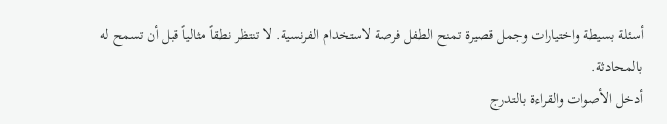أسئلة بسيطة واختيارات وجمل قصيرة تمنح الطفل فرصة لاستخدام الفرنسية. لا تنتظر نطقاً مثالياً قبل أن تسمح له بالمحادثة.
أدخل الأصوات والقراءة بالتدرج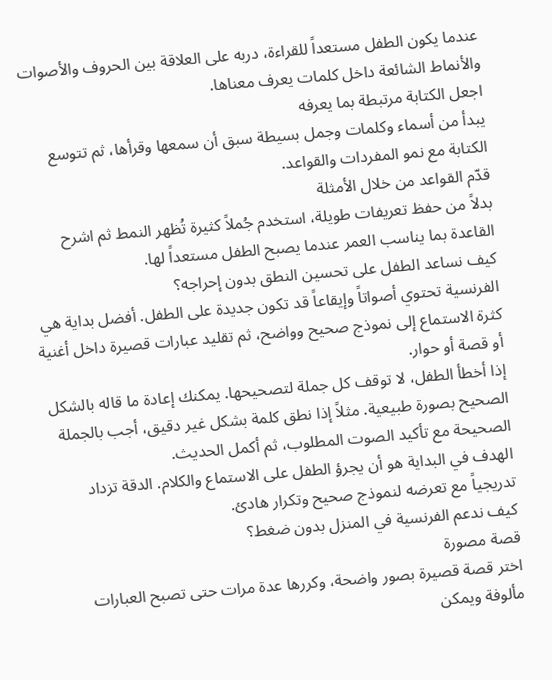عندما يكون الطفل مستعداً للقراءة، دربه على العلاقة بين الحروف والأصوات والأنماط الشائعة داخل كلمات يعرف معناها.
اجعل الكتابة مرتبطة بما يعرفه
يبدأ من أسماء وكلمات وجمل بسيطة سبق أن سمعها وقرأها، ثم تتوسع الكتابة مع نمو المفردات والقواعد.
قدّم القواعد من خلال الأمثلة
بدلاً من حفظ تعريفات طويلة، استخدم جُملاً كثيرة تُظهر النمط ثم اشرح القاعدة بما يناسب العمر عندما يصبح الطفل مستعداً لها.
كيف نساعد الطفل على تحسين النطق بدون إحراجه؟
الفرنسية تحتوي أصواتاً وإيقاعاً قد تكون جديدة على الطفل. أفضل بداية هي كثرة الاستماع إلى نموذج صحيح وواضح، ثم تقليد عبارات قصيرة داخل أغنية أو قصة أو حوار.
إذا أخطأ الطفل، لا توقف كل جملة لتصحيحها. يمكنك إعادة ما قاله بالشكل الصحيح بصورة طبيعية. مثلاً إذا نطق كلمة بشكل غير دقيق، أجب بالجملة الصحيحة مع تأكيد الصوت المطلوب، ثم أكمل الحديث.
الهدف في البداية هو أن يجرؤ الطفل على الاستماع والكلام. الدقة تزداد تدريجياً مع تعرضه لنموذج صحيح وتكرار هادئ.
كيف ندعم الفرنسية في المنزل بدون ضغط؟
قصة مصورة
اختر قصة قصيرة بصور واضحة، وكررها عدة مرات حتى تصبح العبارات مألوفة ويمكن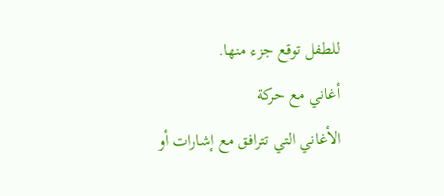للطفل توقع جزء منها.
أغاني مع حركة
الأغاني التي تترافق مع إشارات أو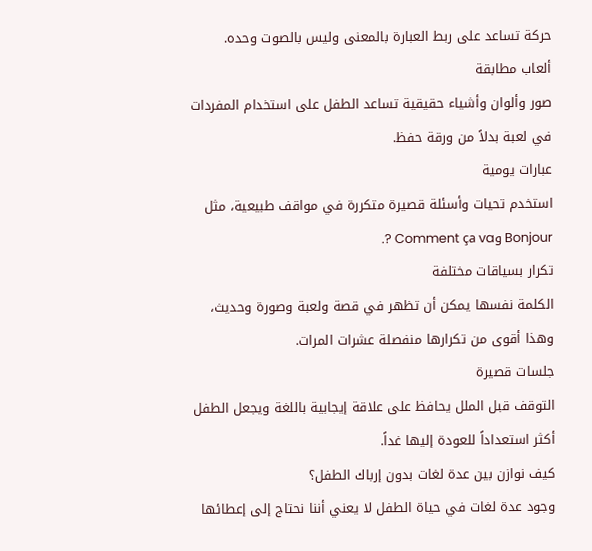حركة تساعد على ربط العبارة بالمعنى وليس بالصوت وحده.
ألعاب مطابقة
صور وألوان وأشياء حقيقية تساعد الطفل على استخدام المفردات في لعبة بدلاً من ورقة حفظ.
عبارات يومية
استخدم تحيات وأسئلة قصيرة متكررة في مواقف طبيعية، مثل Bonjour وComment ça va ?.
تكرار بسياقات مختلفة
الكلمة نفسها يمكن أن تظهر في قصة ولعبة وصورة وحديث، وهذا أقوى من تكرارها منفصلة عشرات المرات.
جلسات قصيرة
التوقف قبل الملل يحافظ على علاقة إيجابية باللغة ويجعل الطفل أكثر استعداداً للعودة إليها غداً.
كيف نوازن بين عدة لغات بدون إرباك الطفل؟
وجود عدة لغات في حياة الطفل لا يعني أننا نحتاج إلى إعطائها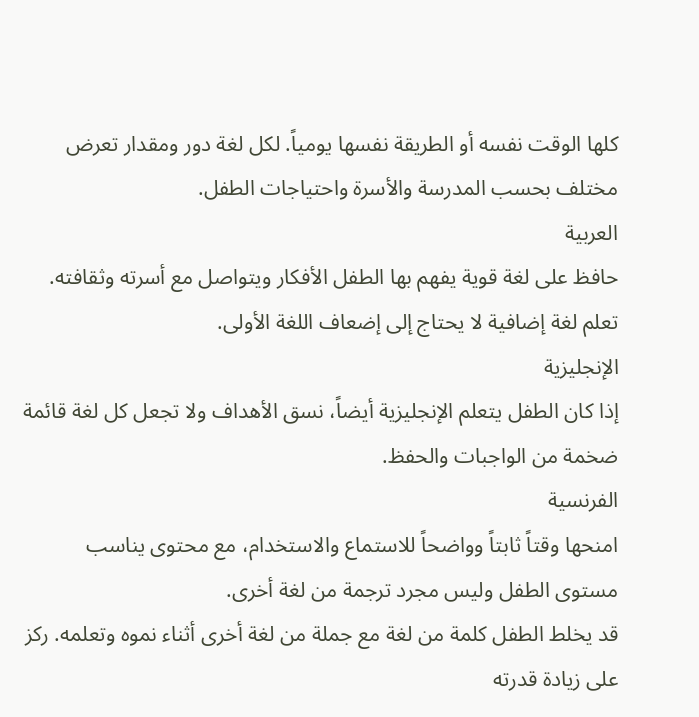كلها الوقت نفسه أو الطريقة نفسها يومياً. لكل لغة دور ومقدار تعرض مختلف بحسب المدرسة والأسرة واحتياجات الطفل.
العربية
حافظ على لغة قوية يفهم بها الطفل الأفكار ويتواصل مع أسرته وثقافته. تعلم لغة إضافية لا يحتاج إلى إضعاف اللغة الأولى.
الإنجليزية
إذا كان الطفل يتعلم الإنجليزية أيضاً، نسق الأهداف ولا تجعل كل لغة قائمة ضخمة من الواجبات والحفظ.
الفرنسية
امنحها وقتاً ثابتاً وواضحاً للاستماع والاستخدام، مع محتوى يناسب مستوى الطفل وليس مجرد ترجمة من لغة أخرى.
قد يخلط الطفل كلمة من لغة مع جملة من لغة أخرى أثناء نموه وتعلمه. ركز على زيادة قدرته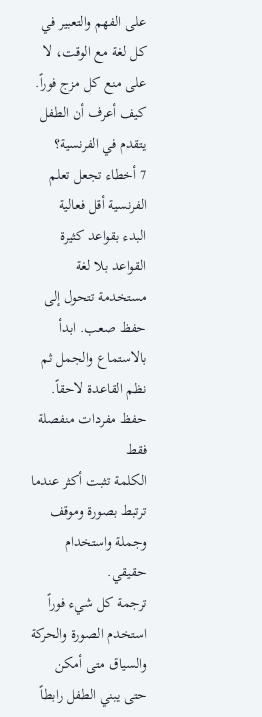على الفهم والتعبير في كل لغة مع الوقت، لا على منع كل مزج فوراً.
كيف أعرف أن الطفل يتقدم في الفرنسية؟
7 أخطاء تجعل تعلم الفرنسية أقل فعالية
البدء بقواعد كثيرة
القواعد بلا لغة مستخدمة تتحول إلى حفظ صعب. ابدأ بالاستماع والجمل ثم نظم القاعدة لاحقاً.
حفظ مفردات منفصلة فقط
الكلمة تثبت أكثر عندما ترتبط بصورة وموقف وجملة واستخدام حقيقي.
ترجمة كل شيء فوراً
استخدم الصورة والحركة والسياق متى أمكن حتى يبني الطفل رابطاً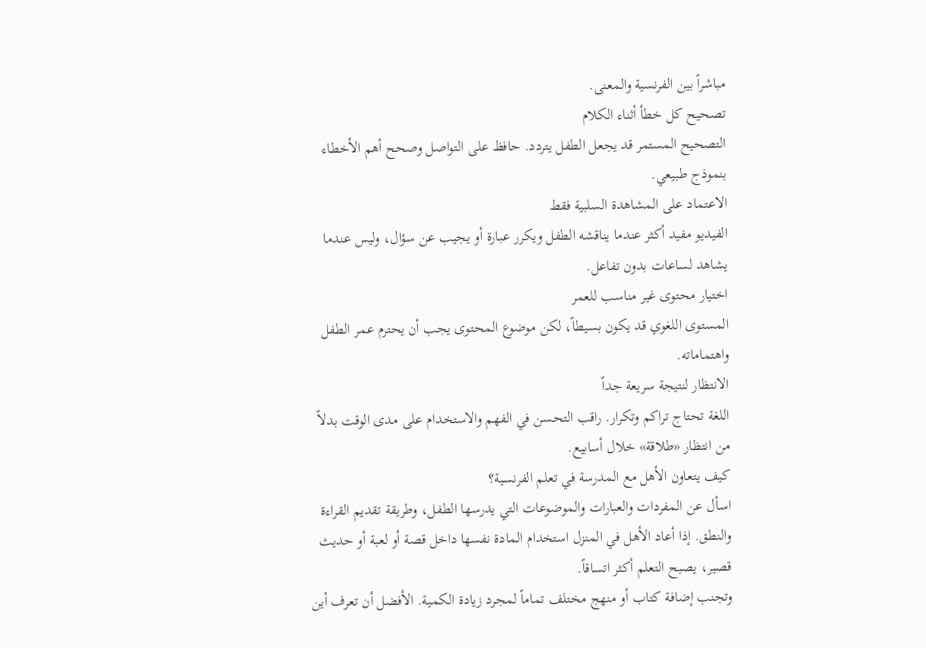مباشراً بين الفرنسية والمعنى.
تصحيح كل خطأ أثناء الكلام
التصحيح المستمر قد يجعل الطفل يتردد. حافظ على التواصل وصحح أهم الأخطاء بنموذج طبيعي.
الاعتماد على المشاهدة السلبية فقط
الفيديو مفيد أكثر عندما يناقشه الطفل ويكرر عبارة أو يجيب عن سؤال، وليس عندما يشاهد لساعات بدون تفاعل.
اختيار محتوى غير مناسب للعمر
المستوى اللغوي قد يكون بسيطاً، لكن موضوع المحتوى يجب أن يحترم عمر الطفل واهتماماته.
الانتظار لنتيجة سريعة جداً
اللغة تحتاج تراكم وتكرار. راقب التحسن في الفهم والاستخدام على مدى الوقت بدلاً من انتظار «طلاقة» خلال أسابيع.
كيف يتعاون الأهل مع المدرسة في تعلم الفرنسية؟
اسأل عن المفردات والعبارات والموضوعات التي يدرسها الطفل، وطريقة تقديم القراءة والنطق. إذا أعاد الأهل في المنزل استخدام المادة نفسها داخل قصة أو لعبة أو حديث قصير، يصبح التعلم أكثر اتساقاً.
وتجنب إضافة كتاب أو منهج مختلف تماماً لمجرد زيادة الكمية. الأفضل أن تعرف أين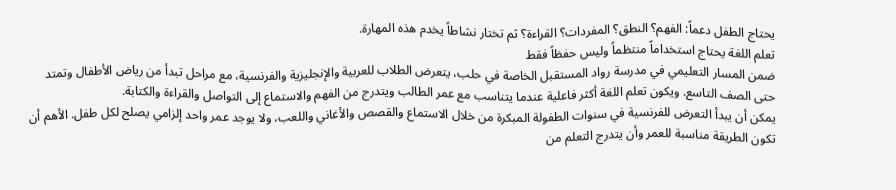يحتاج الطفل دعماً: الفهم؟ النطق؟ المفردات؟ القراءة؟ ثم تختار نشاطاً يخدم هذه المهارة.
تعلم اللغة يحتاج استخداماً منتظماً وليس حفظاً فقط
ضمن المسار التعليمي في مدرسة رواد المستقبل الخاصة في حلب، يتعرض الطلاب للعربية والإنجليزية والفرنسية، مع مراحل تبدأ من رياض الأطفال وتمتد حتى الصف التاسع. ويكون تعلم اللغة أكثر فاعلية عندما يتناسب مع عمر الطالب ويتدرج من الفهم والاستماع إلى التواصل والقراءة والكتابة.
يمكن أن يبدأ التعرض للفرنسية في سنوات الطفولة المبكرة من خلال الاستماع والقصص والأغاني واللعب، ولا يوجد عمر واحد إلزامي يصلح لكل طفل. الأهم أن تكون الطريقة مناسبة للعمر وأن يتدرج التعلم من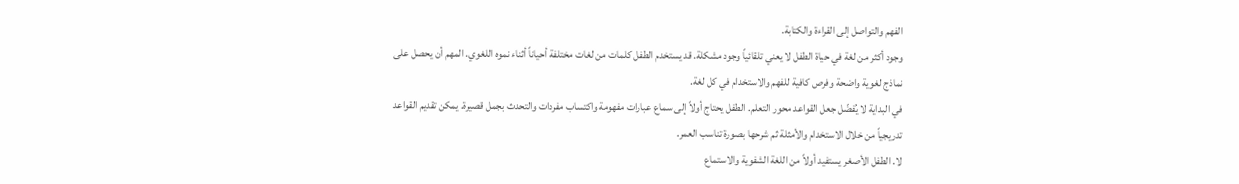الفهم والتواصل إلى القراءة والكتابة.
وجود أكثر من لغة في حياة الطفل لا يعني تلقائياً وجود مشكلة. قد يستخدم الطفل كلمات من لغات مختلفة أحياناً أثناء نموه اللغوي. المهم أن يحصل على نماذج لغوية واضحة وفرص كافية للفهم والاستخدام في كل لغة.
في البداية لا يُفضّل جعل القواعد محور التعلم. الطفل يحتاج أولاً إلى سماع عبارات مفهومة واكتساب مفردات والتحدث بجمل قصيرة. يمكن تقديم القواعد تدريجياً من خلال الاستخدام والأمثلة ثم شرحها بصورة تناسب العمر.
لا. الطفل الأصغر يستفيد أولاً من اللغة الشفوية والاستماع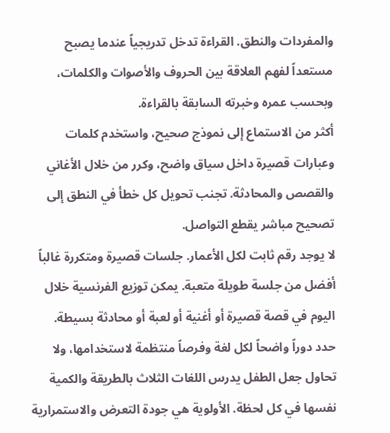والمفردات والنطق. القراءة تدخل تدريجياً عندما يصبح مستعداً لفهم العلاقة بين الحروف والأصوات والكلمات، وبحسب عمره وخبرته السابقة بالقراءة.
أكثر من الاستماع إلى نموذج صحيح، واستخدم كلمات وعبارات قصيرة داخل سياق واضح، وكرر من خلال الأغاني والقصص والمحادثة. تجنب تحويل كل خطأ في النطق إلى تصحيح مباشر يقطع التواصل.
لا يوجد رقم ثابت لكل الأعمار. جلسات قصيرة ومتكررة غالباً أفضل من جلسة طويلة متعبة. يمكن توزيع الفرنسية خلال اليوم في قصة قصيرة أو أغنية أو لعبة أو محادثة بسيطة.
حدد دوراً واضحاً لكل لغة وفرصاً منتظمة لاستخدامها، ولا تحاول جعل الطفل يدرس اللغات الثلاث بالطريقة والكمية نفسها في كل لحظة. الأولوية هي جودة التعرض والاستمرارية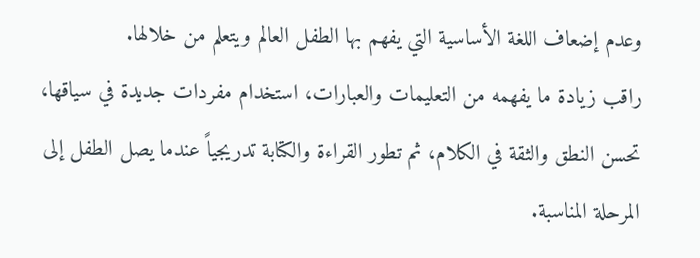وعدم إضعاف اللغة الأساسية التي يفهم بها الطفل العالم ويتعلم من خلالها.
راقب زيادة ما يفهمه من التعليمات والعبارات، استخدام مفردات جديدة في سياقها، تحسن النطق والثقة في الكلام، ثم تطور القراءة والكتابة تدريجياً عندما يصل الطفل إلى المرحلة المناسبة.